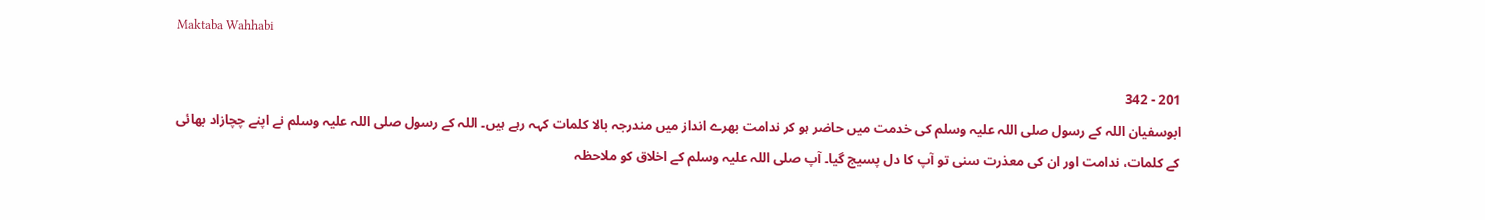Maktaba Wahhabi

201 - 342
ابوسفیان اللہ کے رسول صلی اللہ علیہ وسلم کی خدمت میں حاضر ہو کر ندامت بھرے انداز میں مندرجہ بالا کلمات کہہ رہے ہیں۔ اللہ کے رسول صلی اللہ علیہ وسلم نے اپنے چچازاد بھائی کے کلمات، ندامت اور ان کی معذرت سنی تو آپ کا دل پسیج گیا۔ آپ صلی اللہ علیہ وسلم کے اخلاق کو ملاحظہ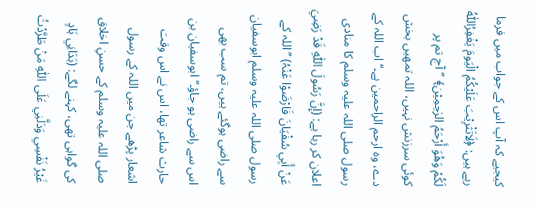کیجیے کہ آپ اس کے جواب میں فرما رہے ہیں: ﴿لَاتَثْرِیْبَ عَلَیْکُمُ الْیَومَ یَغْفِرُاللّٰہُ لَکُمْ وَھُوَ أَرْحَمُ الرٰحِمِیْن﴾ ’’آج تم پر کوئی سرزنش نہیں، اللہ تمھیں بخش دے، وہ ارحم الراحمین ہے۔‘‘ اب اللہ کے رسول صلی اللہ علیہ وسلم کا منادی اعلان کر رہا ہے: (إِنَّ رَسُولَ اللّٰہِ قَدْ رَضِيَ عَنْ أَبِي سُفْیَانَ فَارْضَوْا عَنْہُ) ’’اللہ کے رسول صلی اللہ علیہ وسلم ابوسفیان سے راضی ہوگئے ہیں، تم سب بھی اس سے راضی ہو جاؤ۔‘‘ ابوسفیان بن حارث شاعر تھا، اس نے اس وقت اشعار پڑھے جن میں اللہ کے رسول صلی اللہ علیہ وسلم کے حسنِ اخلاق کی گواہی تھی، کہنے لگے: (ہَدَانِي ہَادٍ غَیْرُ نَفْسِي وَدَلَّنِي عَلَی اللّٰهِ مَنْ طَرَّدْتُ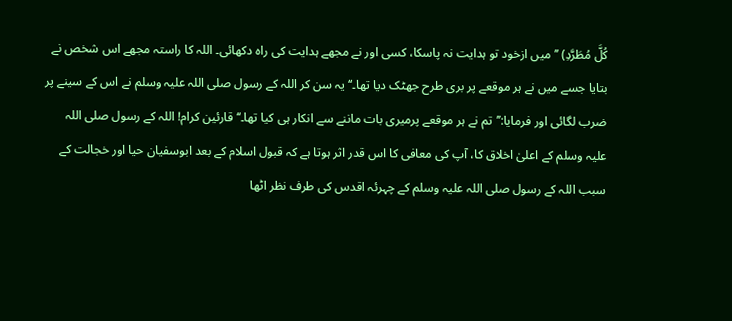کُلَّ مُطَرَّدِ) ’’میں ازخود تو ہدایت نہ پاسکا، کسی اور نے مجھے ہدایت کی راہ دکھائی۔ اللہ کا راستہ مجھے اس شخص نے بتایا جسے میں نے ہر موقعے پر بری طرح جھٹک دیا تھا۔‘‘ یہ سن کر اللہ کے رسول صلی اللہ علیہ وسلم نے اس کے سینے پر ضرب لگائی اور فرمایا:’’تم نے ہر موقعے پرمیری بات ماننے سے انکار ہی کیا تھا۔‘‘ قارئین کرام! اللہ کے رسول صلی اللہ علیہ وسلم کے اعلیٰ اخلاق کا، آپ کی معافی کا اس قدر اثر ہوتا ہے کہ قبول اسلام کے بعد ابوسفیان حیا اور خجالت کے سبب اللہ کے رسول صلی اللہ علیہ وسلم کے چہرئہ اقدس کی طرف نظر اٹھا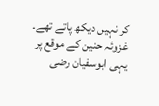کر نہیں دیکھ پاتے تھے۔ غزوئہ حنین کے موقع پر یہی ابوسفیان رضی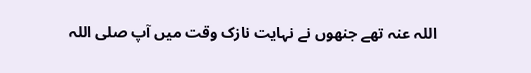اللہ عنہ تھے جنھوں نے نہایت نازک وقت میں آپ صلی اللہ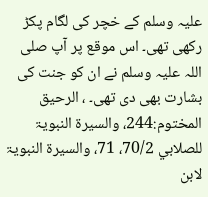علیہ وسلم کے خچر کی لگام پکڑ رکھی تھی۔ اس موقع پر آپ صلی اللہ علیہ وسلم نے ان کو جنت کی بشارت بھی دی تھی۔ ، الرحیق المختوم:244، والسیرۃ النبویۃ للصلابي 70/2، 71، والسیرۃ النبویۃ لابن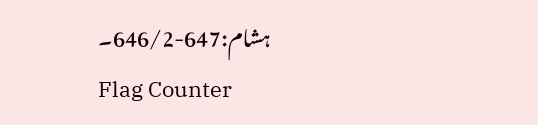ہشام:647-646/2۔
Flag Counter